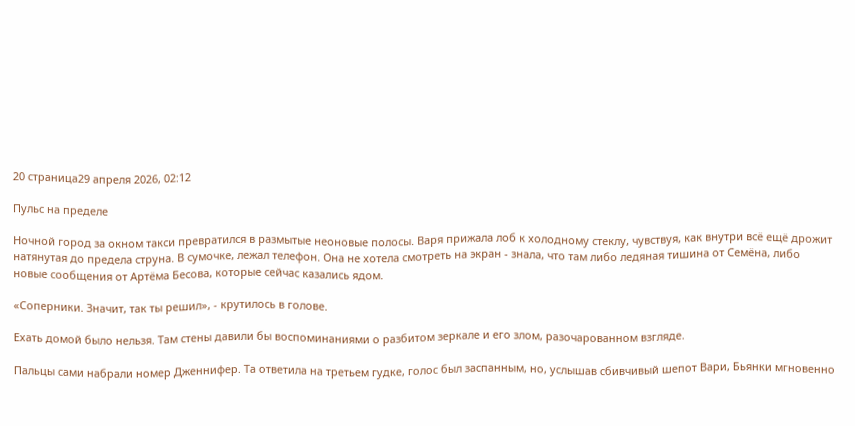20 страница29 апреля 2026, 02:12

Пульс на пределе

Ночной город за окном такси превратился в размытые неоновые полосы. Варя прижала лоб к холодному стеклу, чувствуя, как внутри всё ещё дрожит натянутая до предела струна. В сумочке, лежал телефон. Она не хотела смотреть на экран - знала, что там либо ледяная тишина от Семёна, либо новые сообщения от Артёма Бесова, которые сейчас казались ядом.

«Соперники. Значит, так ты решил», - крутилось в голове.

Ехать домой было нельзя. Там стены давили бы воспоминаниями о разбитом зеркале и его злом, разочарованном взгляде.

Пальцы сами набрали номер Дженнифер. Та ответила на третьем гудке, голос был заспанным, но, услышав сбивчивый шепот Вари, Бьянки мгновенно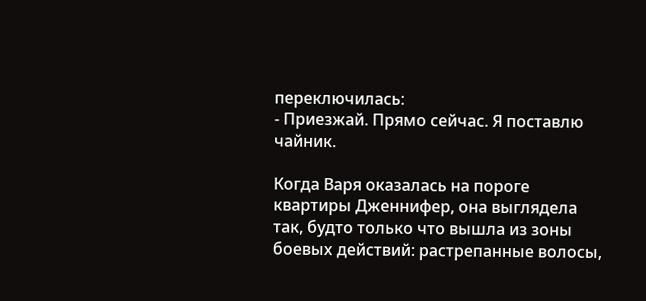переключилась:
- Приезжай. Прямо сейчас. Я поставлю чайник.

Когда Варя оказалась на пороге квартиры Дженнифер, она выглядела так, будто только что вышла из зоны боевых действий: растрепанные волосы,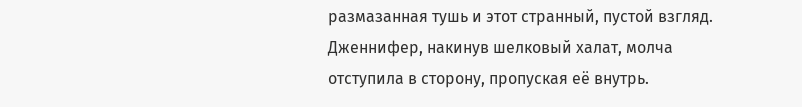размазанная тушь и этот странный, пустой взгляд. Дженнифер, накинув шелковый халат, молча отступила в сторону, пропуская её внутрь.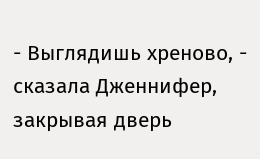- Выглядишь хреново, - сказала Дженнифер, закрывая дверь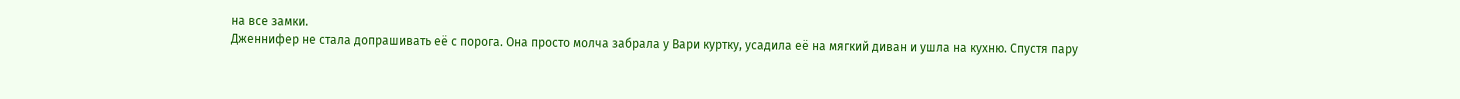на все замки.
Дженнифер не стала допрашивать её с порога. Она просто молча забрала у Вари куртку, усадила её на мягкий диван и ушла на кухню. Спустя пару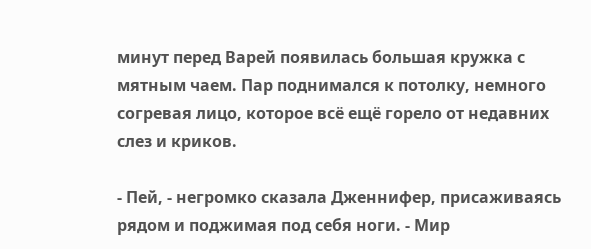минут перед Варей появилась большая кружка с мятным чаем. Пар поднимался к потолку, немного согревая лицо, которое всё ещё горело от недавних слез и криков.

- Пей, - негромко сказала Дженнифер, присаживаясь рядом и поджимая под себя ноги. - Мир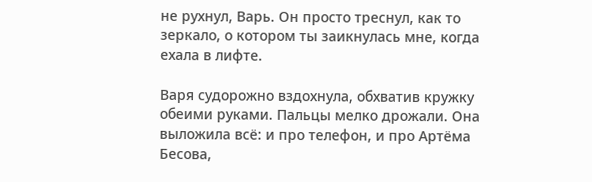не рухнул, Варь. Он просто треснул, как то зеркало, о котором ты заикнулась мне, когда ехала в лифте.

Варя судорожно вздохнула, обхватив кружку обеими руками. Пальцы мелко дрожали. Она выложила всё: и про телефон, и про Артёма Бесова,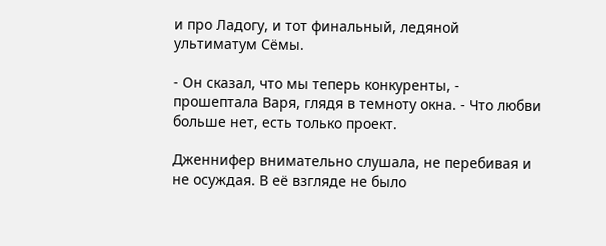и про Ладогу, и тот финальный, ледяной ультиматум Сёмы.

- Он сказал, что мы теперь конкуренты, - прошептала Варя, глядя в темноту окна. - Что любви больше нет, есть только проект.

Дженнифер внимательно слушала, не перебивая и не осуждая. В её взгляде не было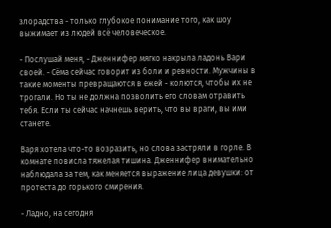злорадства - только глубокое понимание того, как шоу выжимает из людей всё человеческое.

- Послушай меня, - Дженнифер мягко накрыла ладонь Вари своей. - Сёма сейчас говорит из боли и ревности. Мужчины в такие моменты превращаются в ежей - колются, чтобы их не трогали. Но ты не должна позволить его словам отравить тебя. Если ты сейчас начнешь верить, что вы враги, вы ими станете.

Варя хотела что-то возразить, но слова застряли в горле. В комнате повисла тяжелая тишина. Дженнифер внимательно наблюдала за тем, как меняется выражение лица девушки: от протеста до горького смирения.

- Ладно, на сегодня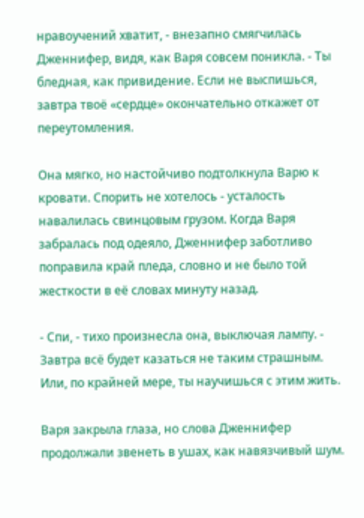нравоучений хватит, - внезапно смягчилась Дженнифер, видя, как Варя совсем поникла. - Ты бледная, как привидение. Если не выспишься, завтра твоё «сердце» окончательно откажет от переутомления.

Она мягко, но настойчиво подтолкнула Варю к кровати. Спорить не хотелось - усталость навалилась свинцовым грузом. Когда Варя забралась под одеяло, Дженнифер заботливо поправила край пледа, словно и не было той жесткости в её словах минуту назад.

- Спи, - тихо произнесла она, выключая лампу. - Завтра всё будет казаться не таким страшным. Или, по крайней мере, ты научишься с этим жить.

Варя закрыла глаза, но слова Дженнифер продолжали звенеть в ушах, как навязчивый шум.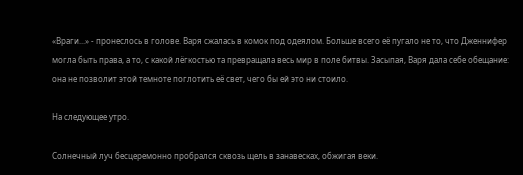«Враги...» - пронеслось в голове. Варя сжалась в комок под одеялом. Больше всего её пугало не то, что Дженнифер могла быть права, а то, с какой лёгкостью та превращала весь мир в поле битвы. Засыпая, Варя дала себе обещание: она не позволит этой темноте поглотить её свет, чего бы ей это ни стоило.

На следующее утро.

Солнечный луч бесцеремонно пробрался сквозь щель в занавесках, обжигая веки.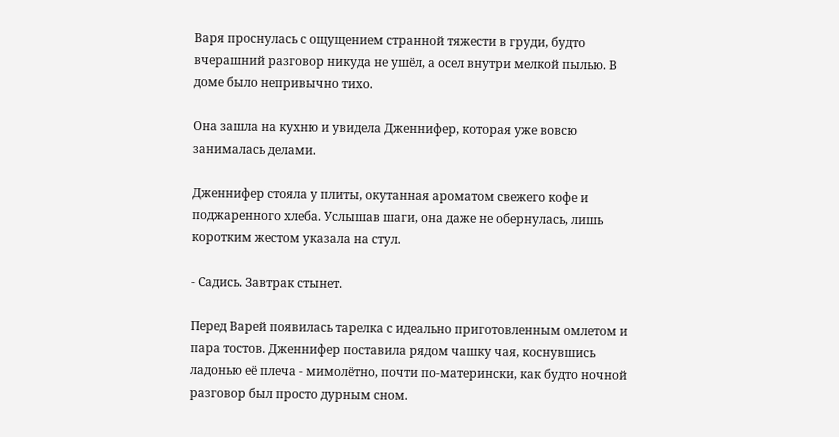Варя проснулась с ощущением странной тяжести в груди, будто вчерашний разговор никуда не ушёл, а осел внутри мелкой пылью. В доме было непривычно тихо.

Она зашла на кухню и увидела Дженнифер, которая уже вовсю занималась делами.

Дженнифер стояла у плиты, окутанная ароматом свежего кофе и поджаренного хлеба. Услышав шаги, она даже не обернулась, лишь коротким жестом указала на стул.

- Садись. Завтрак стынет.

Перед Варей появилась тарелка с идеально приготовленным омлетом и пара тостов. Дженнифер поставила рядом чашку чая, коснувшись ладонью её плеча - мимолётно, почти по-матерински, как будто ночной разговор был просто дурным сном.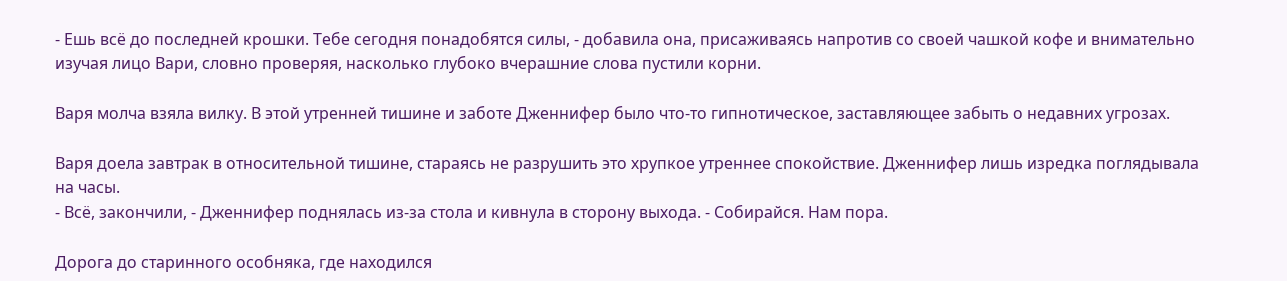- Ешь всё до последней крошки. Тебе сегодня понадобятся силы, - добавила она, присаживаясь напротив со своей чашкой кофе и внимательно изучая лицо Вари, словно проверяя, насколько глубоко вчерашние слова пустили корни.

Варя молча взяла вилку. В этой утренней тишине и заботе Дженнифер было что-то гипнотическое, заставляющее забыть о недавних угрозах.

Варя доела завтрак в относительной тишине, стараясь не разрушить это хрупкое утреннее спокойствие. Дженнифер лишь изредка поглядывала на часы.
- Всё, закончили, - Дженнифер поднялась из-за стола и кивнула в сторону выхода. - Собирайся. Нам пора.

Дорога до старинного особняка, где находился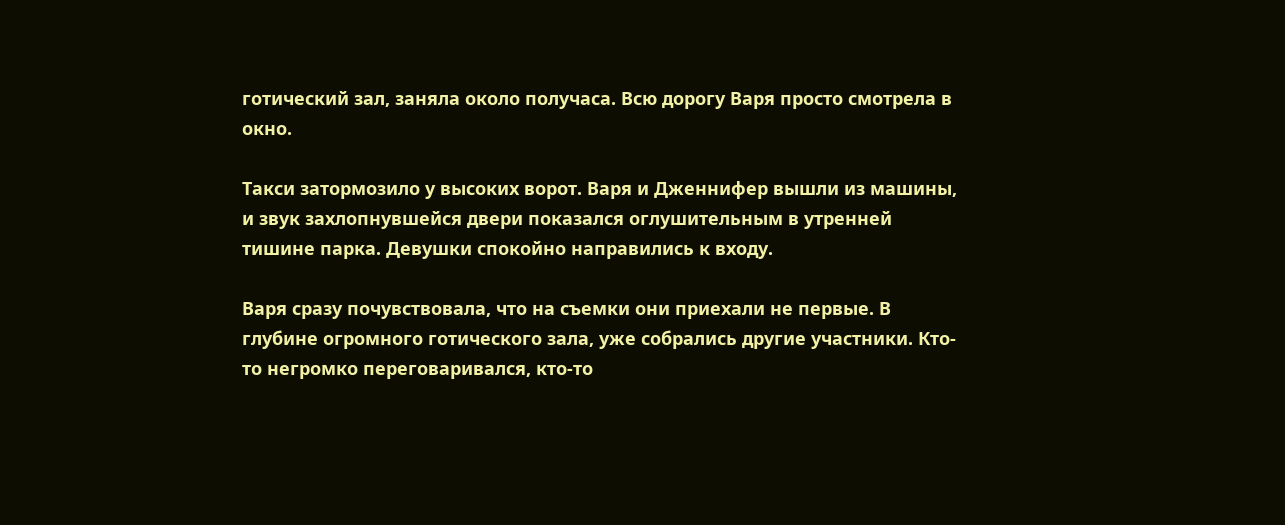готический зал, заняла около получаса. Всю дорогу Варя просто смотрела в окно.

Такси затормозило у высоких ворот. Варя и Дженнифер вышли из машины, и звук захлопнувшейся двери показался оглушительным в утренней тишине парка. Девушки спокойно направились к входу.

Варя сразу почувствовала, что на съемки они приехали не первые. В глубине огромного готического зала, уже собрались другие участники. Кто-то негромко переговаривался, кто-то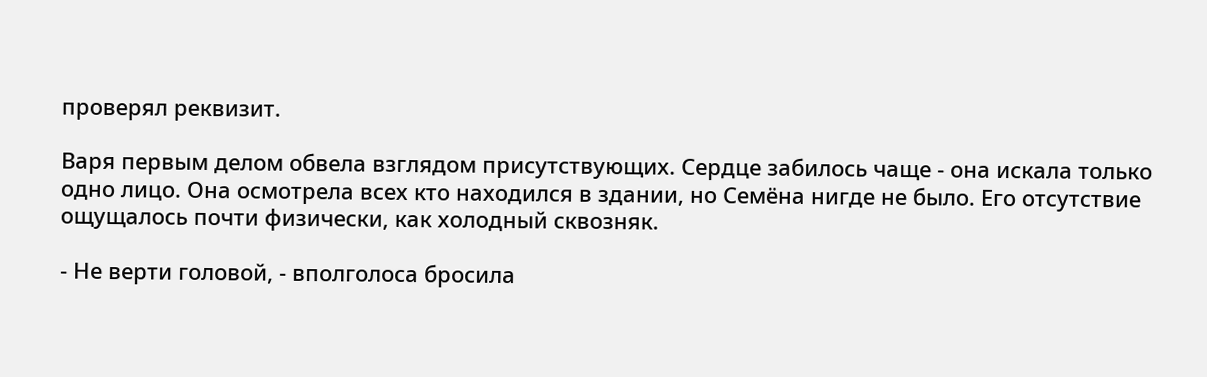проверял реквизит.

Варя первым делом обвела взглядом присутствующих. Сердце забилось чаще - она искала только одно лицо. Она осмотрела всех кто находился в здании, но Семёна нигде не было. Его отсутствие ощущалось почти физически, как холодный сквозняк.

- Не верти головой, - вполголоса бросила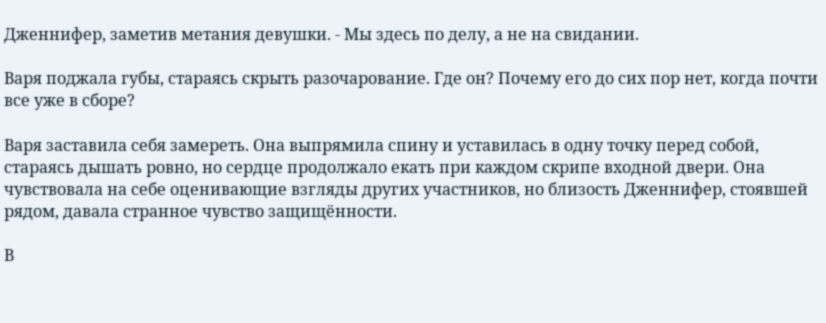Дженнифер, заметив метания девушки. - Мы здесь по делу, а не на свидании.

Варя поджала губы, стараясь скрыть разочарование. Где он? Почему его до сих пор нет, когда почти все уже в сборе?

Варя заставила себя замереть. Она выпрямила спину и уставилась в одну точку перед собой, стараясь дышать ровно, но сердце продолжало екать при каждом скрипе входной двери. Она чувствовала на себе оценивающие взгляды других участников, но близость Дженнифер, стоявшей рядом, давала странное чувство защищённости.

В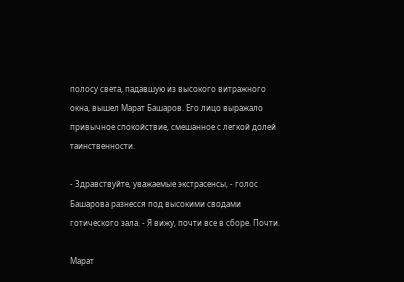полосу света, падавшую из высокого витражного окна, вышел Марат Башаров. Его лицо выражало привычное спокойствие, смешанное с легкой долей таинственности.

- Здравствуйте, уважаемые экстрасенсы, - голос Башарова разнесся под высокими сводами готического зала. - Я вижу, почти все в сборе. Почти.

Марат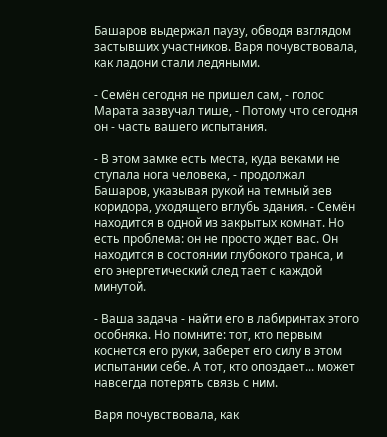Башаров выдержал паузу, обводя взглядом застывших участников. Варя почувствовала, как ладони стали ледяными.

- Семён сегодня не пришел сам, - голос Марата зазвучал тише, - Потому что сегодня он - часть вашего испытания.

- В этом замке есть места, куда веками не ступала нога человека, - продолжал Башаров, указывая рукой на темный зев коридора, уходящего вглубь здания. - Семён находится в одной из закрытых комнат. Но есть проблема: он не просто ждет вас. Он находится в состоянии глубокого транса, и его энергетический след тает с каждой минутой.

- Ваша задача - найти его в лабиринтах этого особняка. Но помните: тот, кто первым коснется его руки, заберет его силу в этом испытании себе. А тот, кто опоздает... может навсегда потерять связь с ним.

Варя почувствовала, как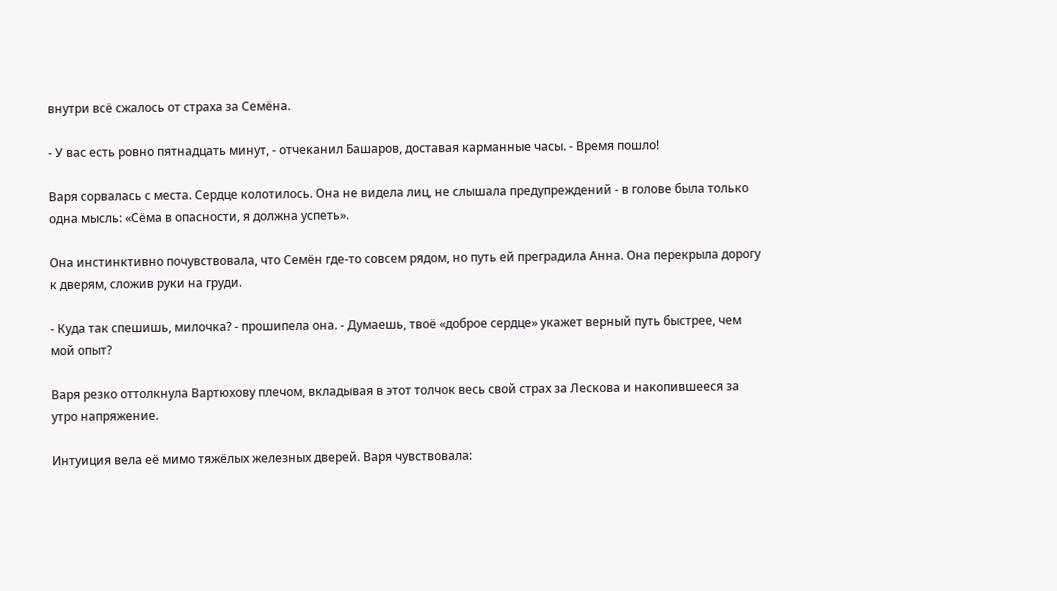внутри всё сжалось от страха за Семёна.

- У вас есть ровно пятнадцать минут, - отчеканил Башаров, доставая карманные часы. - Время пошло!

Варя сорвалась с места. Сердце колотилось. Она не видела лиц, не слышала предупреждений - в голове была только одна мысль: «Сёма в опасности, я должна успеть».

Она инстинктивно почувствовала, что Семён где-то совсем рядом, но путь ей преградила Анна. Она перекрыла дорогу к дверям, сложив руки на груди.

- Куда так спешишь, милочка? - прошипела она. - Думаешь, твоё «доброе сердце» укажет верный путь быстрее, чем мой опыт?

Варя резко оттолкнула Вартюхову плечом, вкладывая в этот толчок весь свой страх за Лескова и накопившееся за утро напряжение.

Интуиция вела её мимо тяжёлых железных дверей. Варя чувствовала: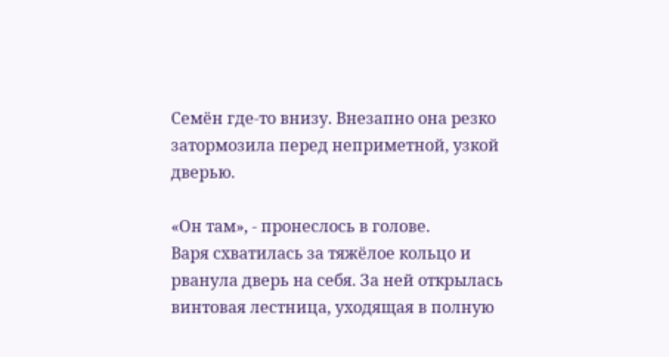Семён где-то внизу. Внезапно она резко затормозила перед неприметной, узкой дверью.

«Он там», - пронеслось в голове.
Варя схватилась за тяжёлое кольцо и рванула дверь на себя. За ней открылась винтовая лестница, уходящая в полную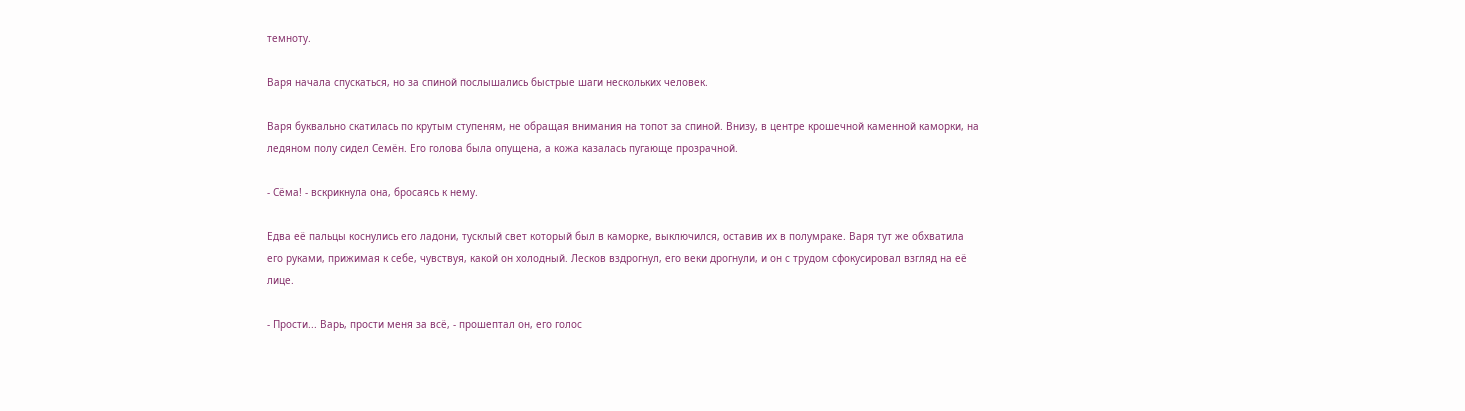темноту.

Варя начала спускаться, но за спиной послышались быстрые шаги нескольких человек.

Варя буквально скатилась по крутым ступеням, не обращая внимания на топот за спиной. Внизу, в центре крошечной каменной каморки, на ледяном полу сидел Семён. Его голова была опущена, а кожа казалась пугающе прозрачной.

- Сёма! - вскрикнула она, бросаясь к нему.

Едва её пальцы коснулись его ладони, тусклый свет который был в каморке, выключился, оставив их в полумраке. Варя тут же обхватила его руками, прижимая к себе, чувствуя, какой он холодный. Лесков вздрогнул, его веки дрогнули, и он с трудом сфокусировал взгляд на её лице.

- Прости... Варь, прости меня за всё, - прошептал он, его голос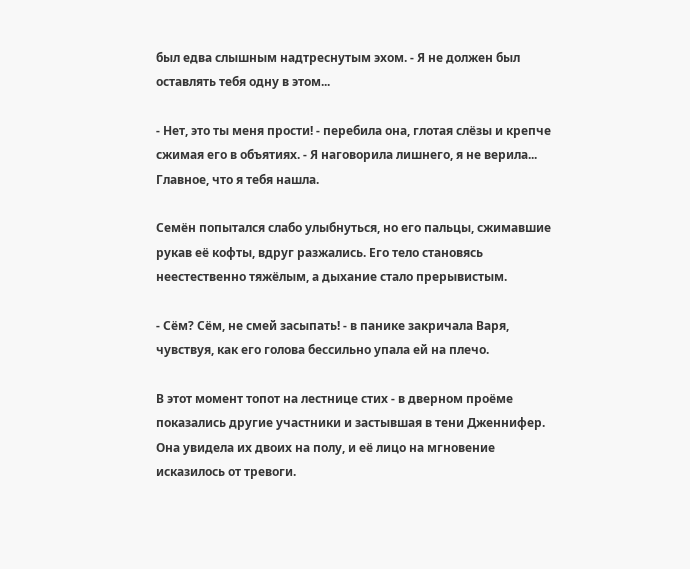был едва слышным надтреснутым эхом. - Я не должен был оставлять тебя одну в этом...

- Нет, это ты меня прости! - перебила она, глотая слёзы и крепче сжимая его в объятиях. - Я наговорила лишнего, я не верила... Главное, что я тебя нашла.

Семён попытался слабо улыбнуться, но его пальцы, сжимавшие рукав её кофты, вдруг разжались. Его тело становясь неестественно тяжёлым, а дыхание стало прерывистым.

- Сём? Сём, не смей засыпать! - в панике закричала Варя, чувствуя, как его голова бессильно упала ей на плечо.

В этот момент топот на лестнице стих - в дверном проёме показались другие участники и застывшая в тени Дженнифер. Она увидела их двоих на полу, и её лицо на мгновение исказилось от тревоги.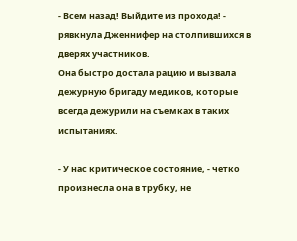- Всем назад! Выйдите из прохода! - рявкнула Дженнифер на столпившихся в дверях участников.
Она быстро достала рацию и вызвала дежурную бригаду медиков, которые всегда дежурили на съемках в таких испытаниях.

- У нас критическое состояние, - четко произнесла она в трубку, не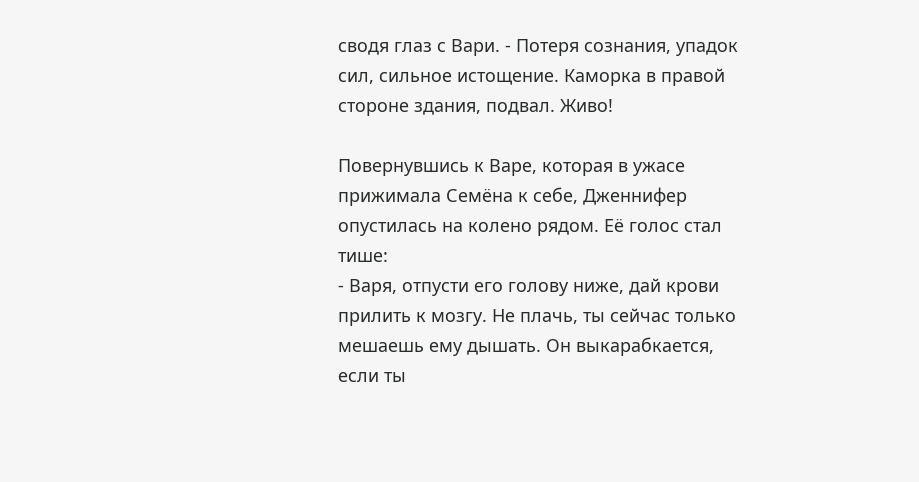сводя глаз с Вари. - Потеря сознания, упадок сил, сильное истощение. Каморка в правой стороне здания, подвал. Живо!

Повернувшись к Варе, которая в ужасе прижимала Семёна к себе, Дженнифер опустилась на колено рядом. Её голос стал тише:
- Варя, отпусти его голову ниже, дай крови прилить к мозгу. Не плачь, ты сейчас только мешаешь ему дышать. Он выкарабкается, если ты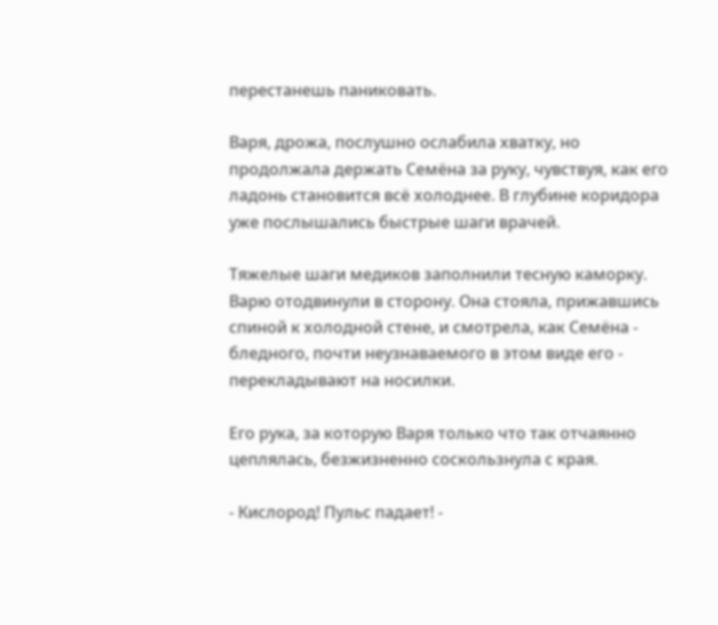перестанешь паниковать.

Варя, дрожа, послушно ослабила хватку, но продолжала держать Семёна за руку, чувствуя, как его ладонь становится всё холоднее. В глубине коридора уже послышались быстрые шаги врачей.

Тяжелые шаги медиков заполнили тесную каморку. Варю отодвинули в сторону. Она стояла, прижавшись спиной к холодной стене, и смотрела, как Семёна - бледного, почти неузнаваемого в этом виде его - перекладывают на носилки.

Его рука, за которую Варя только что так отчаянно цеплялась, безжизненно соскользнула с края.

- Кислород! Пульс падает! -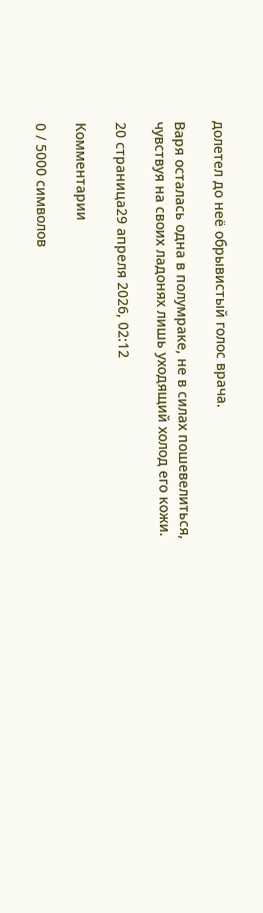долетел до неё обрывистый голос врача.

Варя осталась одна в полумраке, не в силах пошевелиться, чувствуя на своих ладонях лишь уходящий холод его кожи.

20 страница29 апреля 2026, 02:12

Комментарии

0 / 5000 символов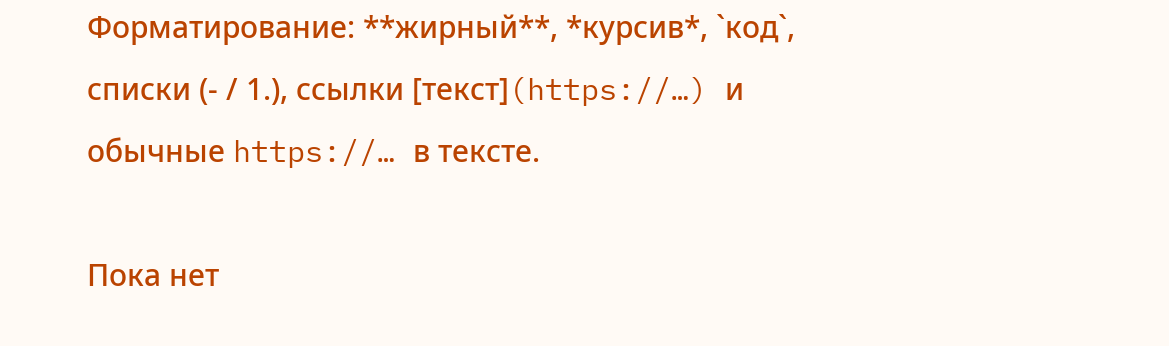Форматирование: **жирный**, *курсив*, `код`, списки (- / 1.), ссылки [текст](https://…) и обычные https://… в тексте.

Пока нет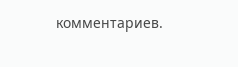комментариев.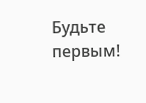Будьте первым!